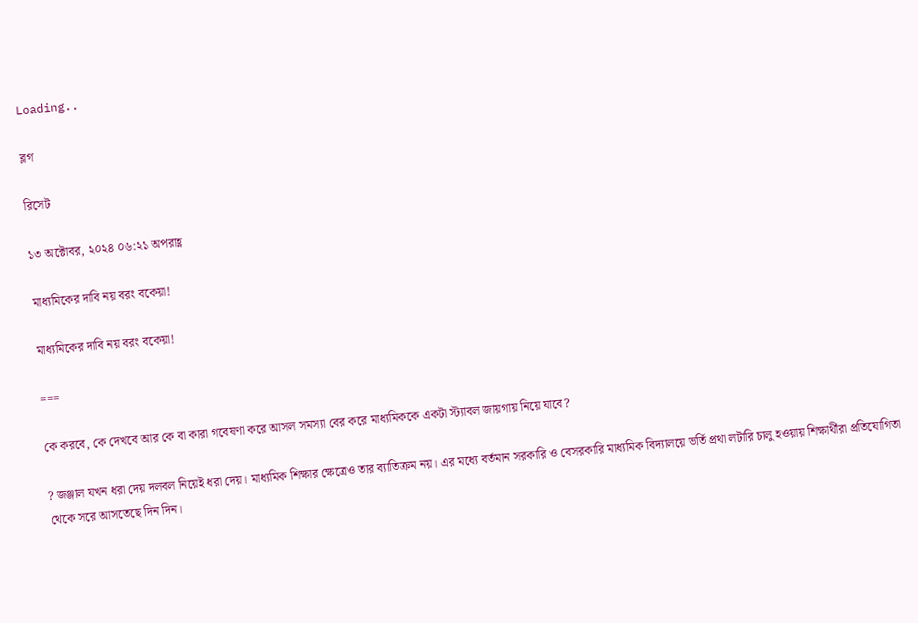Loading..

ব্লগ

রিসেট

১৩ অক্টোবর, ২০২৪ ০৬:২১ অপরাহ্ণ

মাধ্যমিকের দাবি নয় বরং বকেয়া!

মাধ্যমিকের দাবি নয় বরং বকেয়া!

===

কে করবে, কে দেখবে আর কে বা কারা গবেষণা করে আসল সমস্যা বের করে মাধ্যমিককে একটা স্ট্যাবল জায়গায় নিয়ে যাবে?

? জঞ্জাল যখন ধরা দেয় দলবল নিয়েই ধরা দেয়। মাধ্যমিক শিক্ষার ক্ষেত্রেও তার ব্যাতিক্রম নয়। এর মধ্যে বর্তমান সরকারি ও বেসরকারি মাধ্যমিক বিদ্যালয়ে ভর্তি প্রথা লটারি চালু হওয়ায় শিক্ষার্থীরা প্রতিযোগিতা থেকে সরে আসতেছে দিন দিন।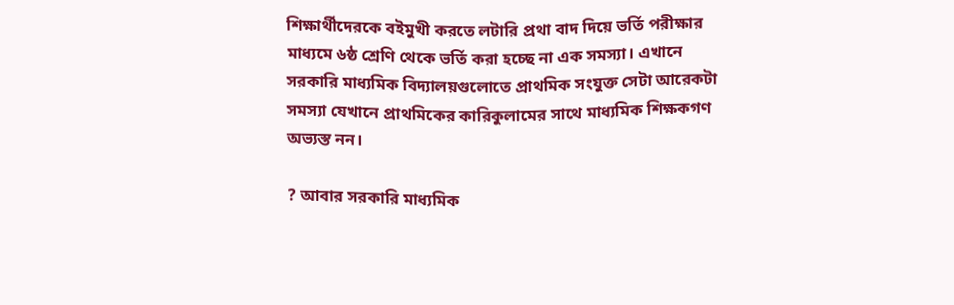শিক্ষার্থীদেরকে বইমুখী করতে লটারি প্রথা বাদ দিয়ে ভর্তি পরীক্ষার মাধ্যমে ৬ষ্ঠ শ্রেণি থেকে ভর্তি করা হচ্ছে না এক সমস্যা। এখানে সরকারি মাধ্যমিক বিদ্যালয়গুলোতে প্রাথমিক সংযুক্ত সেটা আরেকটা সমস্যা যেখানে প্রাথমিকের কারিকুলামের সাথে মাধ্যমিক শিক্ষকগণ অভ্যস্ত নন।

? আবার সরকারি মাধ্যমিক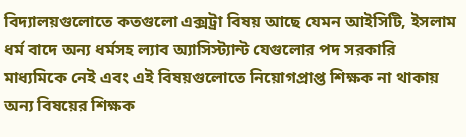বিদ্যালয়গুলোতে কতগুলো এক্সট্রা বিষয় আছে যেমন আইসিটি, ইসলাম ধর্ম বাদে অন্য ধর্মসহ ল্যাব অ্যাসিস্ট্যান্ট যেগুলোর পদ সরকারি মাধ্যমিকে নেই এবং এই বিষয়গুলোতে নিয়োগপ্রাপ্ত শিক্ষক না থাকায় অন্য বিষয়ের শিক্ষক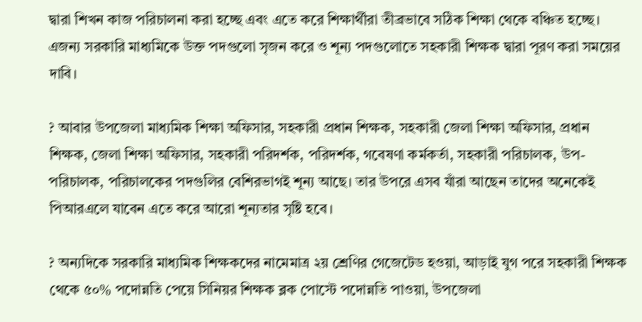দ্বারা শিখন কাজ পরিচালনা করা হচ্ছে এবং এতে করে শিক্ষার্থীরা তীব্রভাবে সঠিক শিক্ষা থেকে বঞ্চিত হচ্ছে। এজন্য সরকারি মাধ্যমিকে উক্ত পদগুলো সৃজন করে ও শূন্য পদগুলোতে সহকারী শিক্ষক দ্বারা পূরণ করা সময়ের দাবি।

? আবার উপজেলা মাধ্যমিক শিক্ষা অফিসার, সহকারী প্রধান শিক্ষক, সহকারী জেলা শিক্ষা অফিসার, প্রধান শিক্ষক, জেলা শিক্ষা অফিসার, সহকারী পরিদর্শক, পরিদর্শক, গবেষণা কর্মকর্তা, সহকারী পরিচালক, উপ-পরিচালক, পরিচালকের পদগুলির বেশিরভাগই শূন্য আছে। তার উপরে এসব যাঁরা আছেন তাদের অনেকেই পিআরএলে যাবেন এতে করে আরো শূন্যতার সৃষ্টি হবে।

? অন্যদিকে সরকারি মাধ্যমিক শিক্ষকদের নামেমাত্র ২য় শ্রেণির গেজেটেড হওয়া, আড়াই যুগ পরে সহকারী শিক্ষক থেকে ৫০% পদোন্নতি পেয়ে সিনিয়র শিক্ষক ব্লক পোস্টে পদোন্নতি পাওয়া, উপজেলা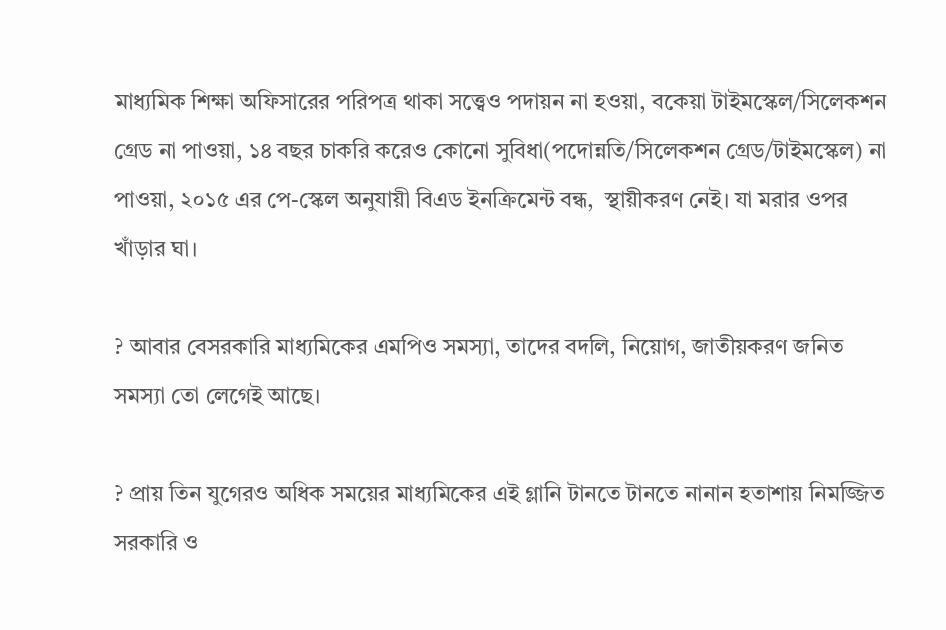মাধ্যমিক শিক্ষা অফিসারের পরিপত্র থাকা সত্ত্বেও পদায়ন না হওয়া, বকেয়া টাইমস্কেল/সিলেকশন গ্রেড না পাওয়া, ১৪ বছর চাকরি করেও কোনো সুবিধা(পদোন্নতি/সিলেকশন গ্রেড/টাইমস্কেল) না পাওয়া, ২০১৫ এর পে-স্কেল অনুযায়ী বিএড ইনক্রিমেন্ট বন্ধ,  স্থায়ীকরণ নেই। যা মরার ওপর খাঁড়ার ঘা।

? আবার বেসরকারি মাধ্যমিকের এমপিও সমস্যা, তাদের বদলি, নিয়োগ, জাতীয়করণ জনিত সমস্যা তো লেগেই আছে।

? প্রায় তিন যুগেরও অধিক সময়ের মাধ্যমিকের এই গ্লানি টানতে টানতে নানান হতাশায় নিমজ্জিত সরকারি ও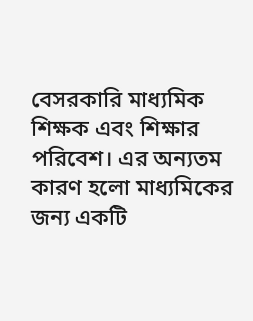বেসরকারি মাধ্যমিক শিক্ষক এবং শিক্ষার পরিবেশ। এর অন্যতম কারণ হলো মাধ্যমিকের জন্য একটি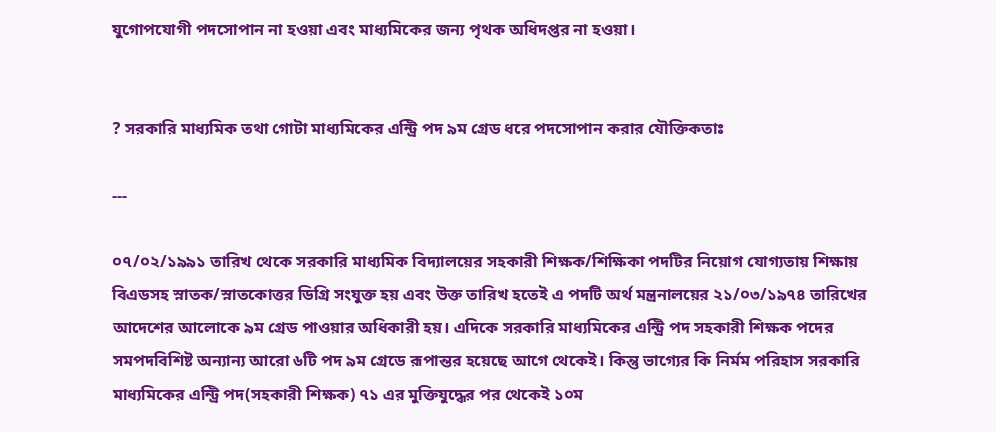যুগোপযোগী পদসোপান না হওয়া এবং মাধ্যমিকের জন্য পৃথক অধিদপ্তর না হওয়া।


? সরকারি মাধ্যমিক তথা গোটা মাধ্যমিকের এন্ট্রি পদ ৯ম গ্রেড ধরে পদসোপান করার যৌক্তিকতাঃ

---

০৭/০২/১৯৯১ তারিখ থেকে সরকারি মাধ্যমিক বিদ্যালয়ের সহকারী শিক্ষক/শিক্ষিকা পদটির নিয়োগ যোগ্যতায় শিক্ষায় বিএডসহ স্নাতক/স্নাতকোত্তর ডিগ্রি সংযুক্ত হয় এবং উক্ত তারিখ হতেই এ পদটি অর্থ মন্ত্রনালয়ের ২১/০৩/১৯৭৪ তারিখের আদেশের আলোকে ৯ম গ্রেড পাওয়ার অধিকারী হয়। এদিকে সরকারি মাধ্যমিকের এন্ট্রি পদ সহকারী শিক্ষক পদের সমপদবিশিষ্ট অন্যান্য আরো ৬টি পদ ৯ম গ্রেডে রূপান্তর হয়েছে আগে থেকেই। কিন্তু ভাগ্যের কি নির্মম পরিহাস সরকারি মাধ্যমিকের এন্ট্রি পদ(সহকারী শিক্ষক) ৭১ এর মুক্তিযুদ্ধের পর থেকেই ১০ম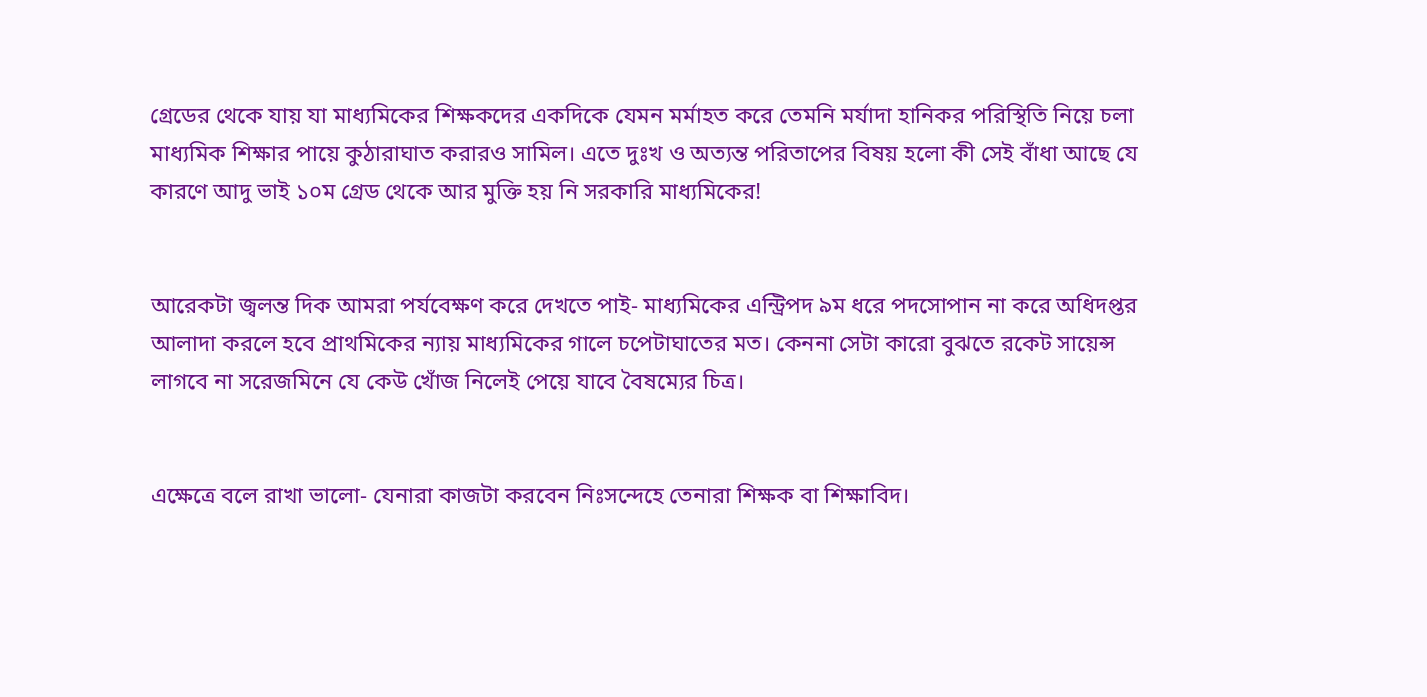গ্রেডের থেকে যায় যা মাধ্যমিকের শিক্ষকদের একদিকে যেমন মর্মাহত করে তেমনি মর্যাদা হানিকর পরিস্থিতি নিয়ে চলা মাধ্যমিক শিক্ষার পায়ে কুঠারাঘাত করারও সামিল। এতে দুঃখ ও অত্যন্ত পরিতাপের বিষয় হলো কী সেই বাঁধা আছে যে কারণে আদু ভাই ১০ম গ্রেড থেকে আর মুক্তি হয় নি সরকারি মাধ্যমিকের!


আরেকটা জ্বলন্ত দিক আমরা পর্যবেক্ষণ করে দেখতে পাই- মাধ্যমিকের এন্ট্রিপদ ৯ম ধরে পদসোপান না করে অধিদপ্তর আলাদা করলে হবে প্রাথমিকের ন্যায় মাধ্যমিকের গালে চপেটাঘাতের মত। কেননা সেটা কারো বুঝতে রকেট সায়েন্স লাগবে না সরেজমিনে যে কেউ খোঁজ নিলেই পেয়ে যাবে বৈষম্যের চিত্র।


এক্ষেত্রে বলে রাখা ভালো- যেনারা কাজটা করবেন নিঃসন্দেহে তেনারা শিক্ষক বা শিক্ষাবিদ।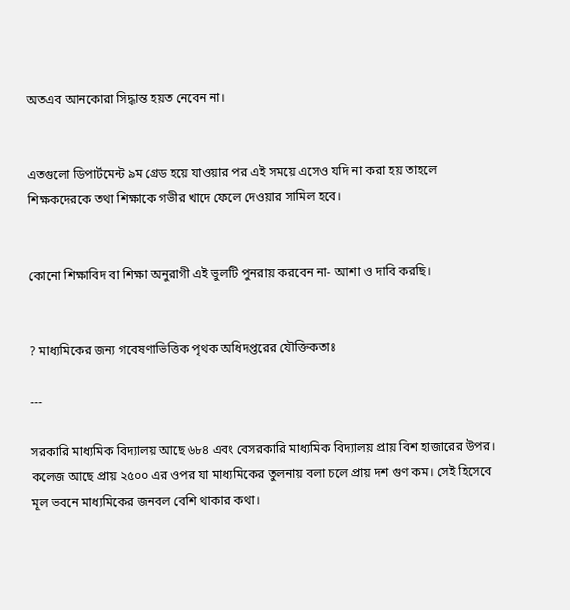অতএব আনকোরা সিদ্ধান্ত হয়ত নেবেন না।


এতগুলো ডিপার্টমেন্ট ৯ম গ্রেড হয়ে যাওয়ার পর এই সময়ে এসেও যদি না করা হয় তাহলে শিক্ষকদেরকে তথা শিক্ষাকে গভীর খাদে ফেলে দেওয়ার সামিল হবে।


কোনো শিক্ষাবিদ বা শিক্ষা অনুরাগী এই ভুলটি পুনরায় করবেন না- আশা ও দাবি করছি।


? মাধ্যমিকের জন্য গবেষণাভিত্তিক পৃথক অধিদপ্তরের যৌক্তিকতাঃ

---

সরকারি মাধ্যমিক বিদ্যালয় আছে ৬৮৪ এবং বেসরকারি মাধ্যমিক বিদ্যালয় প্রায় বিশ হাজারের উপর। কলেজ আছে প্রায় ২৫০০ এর ওপর যা মাধ্যমিকের তুলনায় বলা চলে প্রায় দশ গুণ কম। সেই হিসেবে মূল ভবনে মাধ্যমিকের জনবল বেশি থাকার কথা।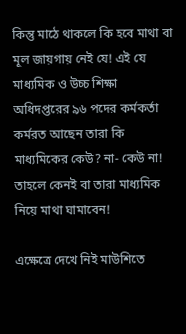কিন্তু মাঠে থাকলে কি হবে মাথা বা মূল জায়গায় নেই যে! এই যে মাধ্যমিক ও উচ্চ শিক্ষা অধিদপ্তরের ৯৬ পদের কর্মকর্তা কর্মরত আছেন তারা কি মাধ্যমিকের কেউ? না- কেউ না! তাহলে কেনই বা তারা মাধ্যমিক নিয়ে মাথা ঘামাবেন!

এক্ষেত্রে দেখে নিই মাউশিতে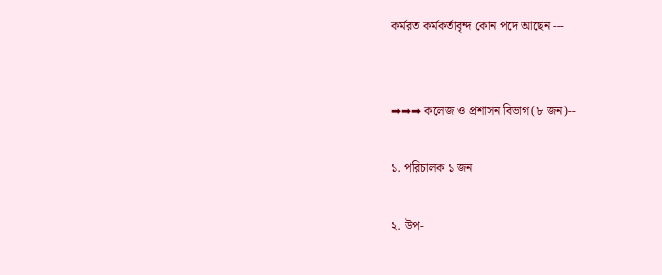কর্মরত কর্মকর্তাবৃন্দ কোন পদে আছেন ---


➡➡➡ কলেজ ও প্রশাসন বিভাগ(৮ জন)--

১. পরিচালক ১ জন

২. উপ-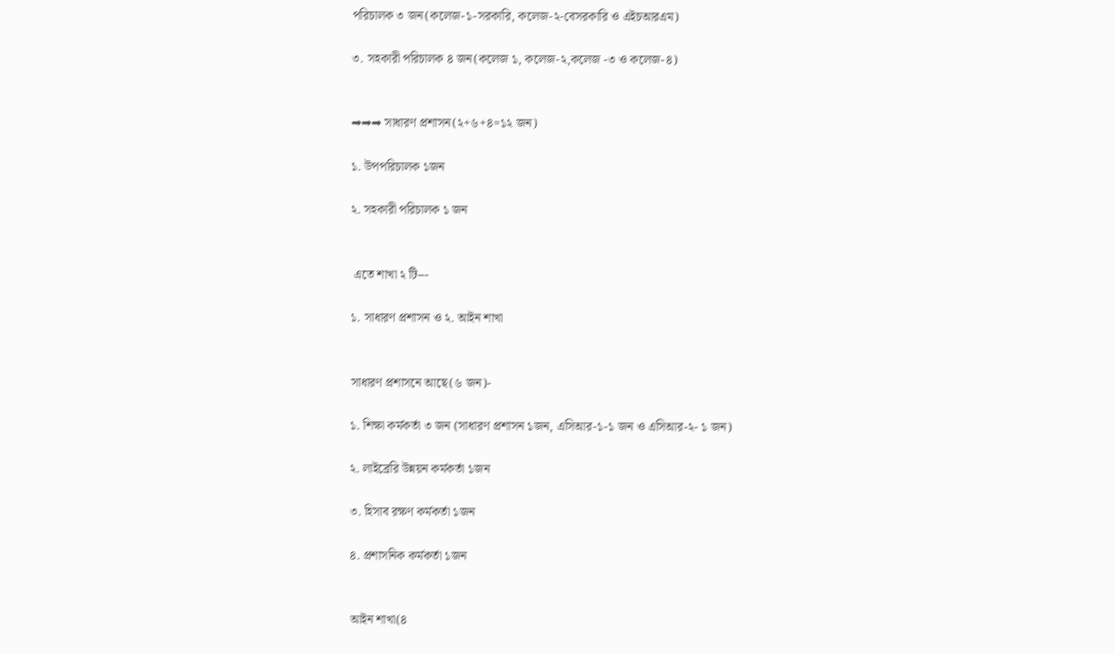পরিচালক ৩ জন(কলেজ-১-সরকারি, কলেজ-২-বেসরকারি ও এইচআরএম)

৩. সহকারী পরিচালক ৪ জন(কলেজ ১, কলেজ-২,কলেজ -৩ ও কলেজ-৪)


➡➡➡ সাধারণ প্রশাসন(২+৬+৪=১২ জন)

১. উপপরিচালক ১জন

২. সহকারী পরিচালক ১ জন


 এতে শাখা ২ টি---

১. সাধারণ প্রশাসন ও ২. আইন শাখা


সাধারণ প্রশাসনে আছে(৬ জন)-

১. শিক্ষা কর্মকর্তা ৩ জন (সাধারণ প্রশাসন ১জন, এসিআর-১-১ জন ও এসিআর-২- ১ জন)

২. লাইব্রেরি উন্নয়ন কর্মকর্তা ১জন

৩. হিসাব রক্ষণ কর্মকর্তা ১জন

৪. প্রশাসনিক কর্মকর্তা ১জন


আইন শাখা(৪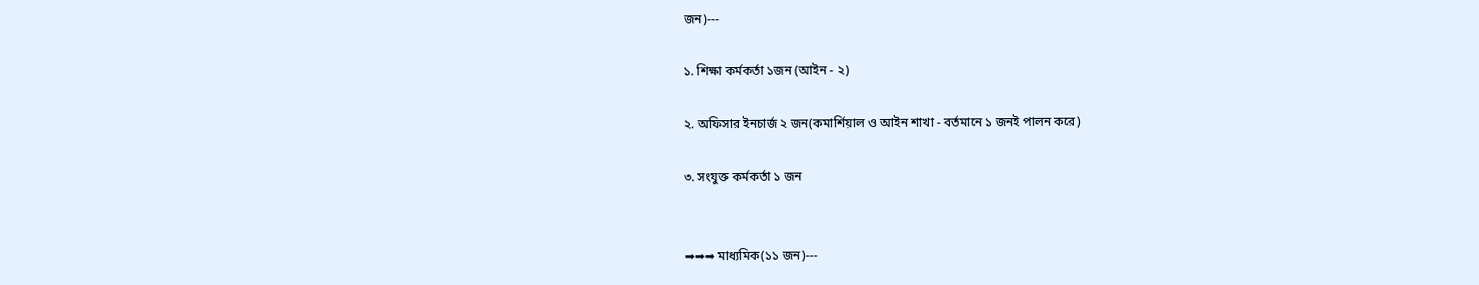জন)---

১. শিক্ষা কর্মকর্তা ১জন (আইন - ২)

২. অফিসার ইনচার্জ ২ জন(কমার্শিয়াল ও আইন শাখা - বর্তমানে ১ জনই পালন করে)

৩. সংযুক্ত কর্মকর্তা ১ জন


➡➡➡ মাধ্যমিক(১১ জন)---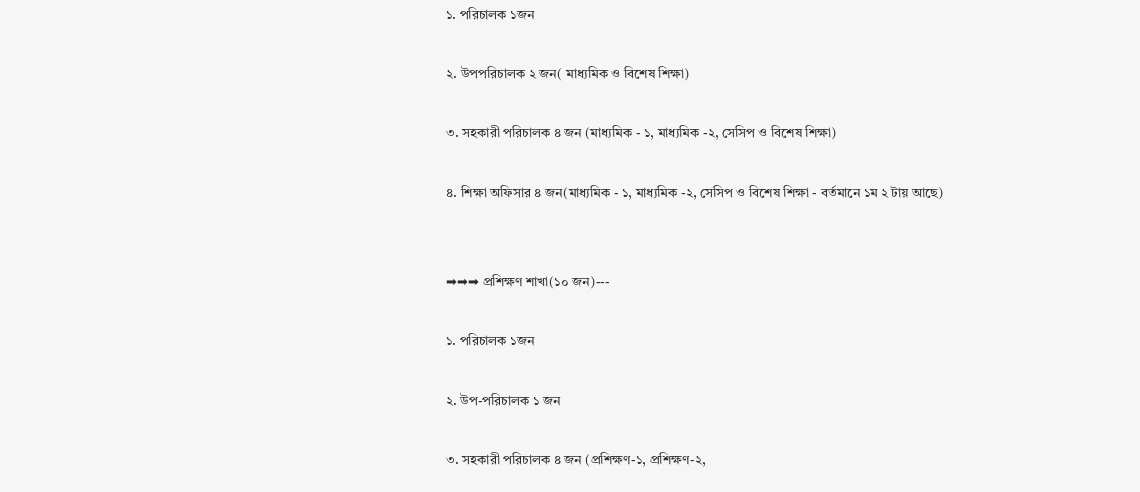১. পরিচালক ১জন

২. উপপরিচালক ২ জন( মাধ্যমিক ও বিশেষ শিক্ষা)

৩. সহকারী পরিচালক ৪ জন (মাধ্যমিক - ১, মাধ্যমিক -২, সেসিপ ও বিশেষ শিক্ষা)

৪. শিক্ষা অফিসার ৪ জন(মাধ্যমিক - ১, মাধ্যমিক -২, সেসিপ ও বিশেষ শিক্ষা - বর্তমানে ১ম ২ টায় আছে)


➡➡➡ প্রশিক্ষণ শাখা(১০ জন)---

১. পরিচালক ১জন

২. উপ-পরিচালক ১ জন

৩. সহকারী পরিচালক ৪ জন (প্রশিক্ষণ-১, প্রশিক্ষণ-২,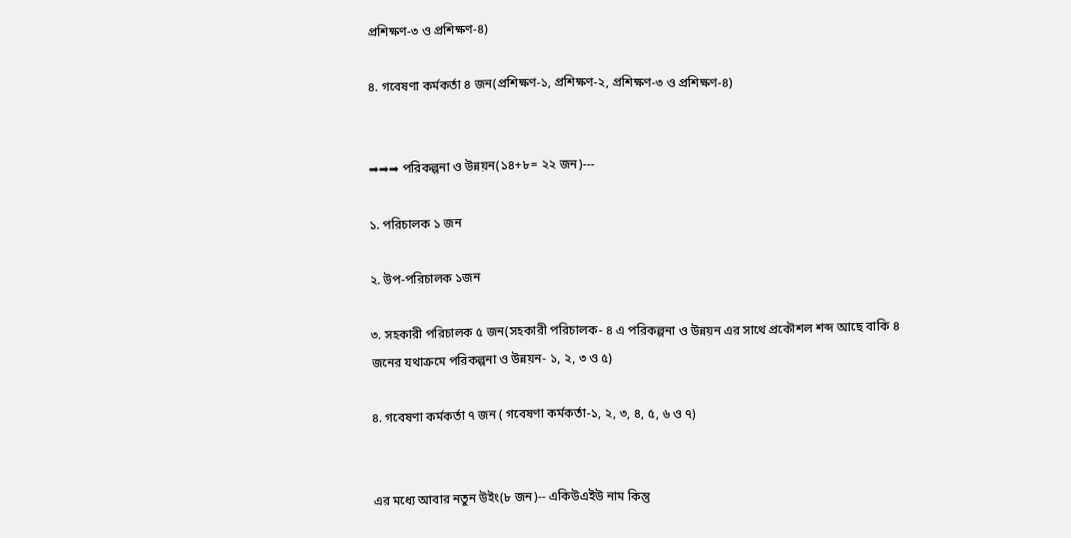প্রশিক্ষণ-৩ ও প্রশিক্ষণ-৪)

৪. গবেষণা কর্মকর্তা ৪ জন(প্রশিক্ষণ-১, প্রশিক্ষণ-২, প্রশিক্ষণ-৩ ও প্রশিক্ষণ-৪)


➡➡➡ পরিকল্পনা ও উন্নয়ন(১৪+৮= ২২ জন)---

১. পরিচালক ১ জন

২. উপ-পরিচালক ১জন

৩. সহকারী পরিচালক ৫ জন(সহকারী পরিচালক- ৪ এ পরিকল্পনা ও উন্নয়ন এর সাথে প্রকৌশল শব্দ আছে বাকি ৪ জনের যথাক্রমে পরিকল্পনা ও উন্নয়ন- ১, ২, ৩ ও ৫)

৪. গবেষণা কর্মকর্তা ৭ জন ( গবেষণা কর্মকর্তা-১, ২, ৩, ৪, ৫, ৬ ও ৭)


এর মধ্যে আবার নতুন উইং(৮ জন)-- একিউএইউ নাম কিন্তু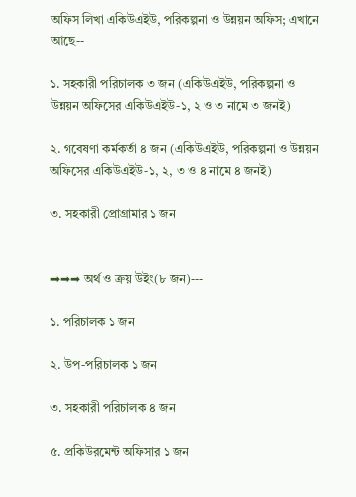অফিস লিখা একিউএইউ, পরিকল্পনা ও উন্নয়ন অফিস; এখানে আছে--

১. সহকারী পরিচালক ৩ জন (একিউএইউ, পরিকল্পনা ও উন্নয়ন অফিসের একিউএইউ-১, ২ ও ৩ নামে ৩ জনই)

২. গবেষণা কর্মকর্তা ৪ জন (একিউএইউ, পরিকল্পনা ও উন্নয়ন অফিসের একিউএইউ-১, ২, ৩ ও ৪ নামে ৪ জনই)

৩. সহকারী প্রোগ্রামার ১ জন


➡➡➡ অর্থ ও ক্রয় উইং(৮ জন)---

১. পরিচালক ১ জন

২. উপ-পরিচালক ১ জন

৩. সহকারী পরিচালক ৪ জন

৫. প্রকিউরমেন্ট অফিসার ১ জন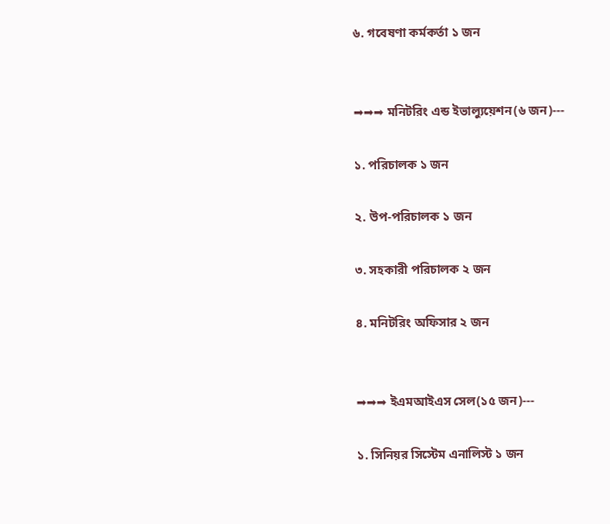৬. গবেষণা কর্মকর্তা ১ জন


➡➡➡ মনিটরিং এন্ড ইভাল্যুয়েশন(৬ জন)---

১. পরিচালক ১ জন

২. উপ-পরিচালক ১ জন

৩. সহকারী পরিচালক ২ জন

৪. মনিটরিং অফিসার ২ জন


➡➡➡ ইএমআইএস সেল(১৫ জন)---

১. সিনিয়র সিস্টেম এনালিস্ট ১ জন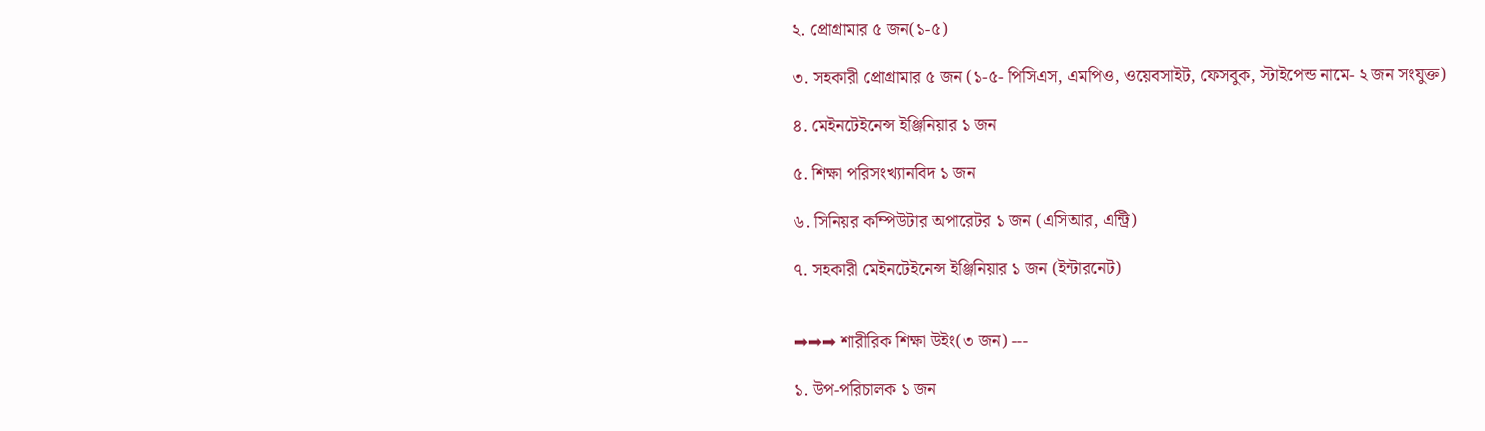২. প্রোগ্রামার ৫ জন(১-৫)

৩. সহকারী প্রোগ্রামার ৫ জন (১-৫- পিসিএস, এমপিও, ওয়েবসাইট, ফেসবুক, স্টাইপেন্ড নামে- ২ জন সংযুক্ত)

৪. মেইনটেইনেন্স ইঞ্জিনিয়ার ১ জন

৫. শিক্ষা পরিসংখ্যানবিদ ১ জন

৬. সিনিয়র কম্পিউটার অপারেটর ১ জন (এসিআর, এন্ট্রি)

৭. সহকারী মেইনটেইনেন্স ইঞ্জিনিয়ার ১ জন (ইন্টারনেট)


➡➡➡ শারীরিক শিক্ষা উইং(৩ জন) ---

১. উপ-পরিচালক ১ জন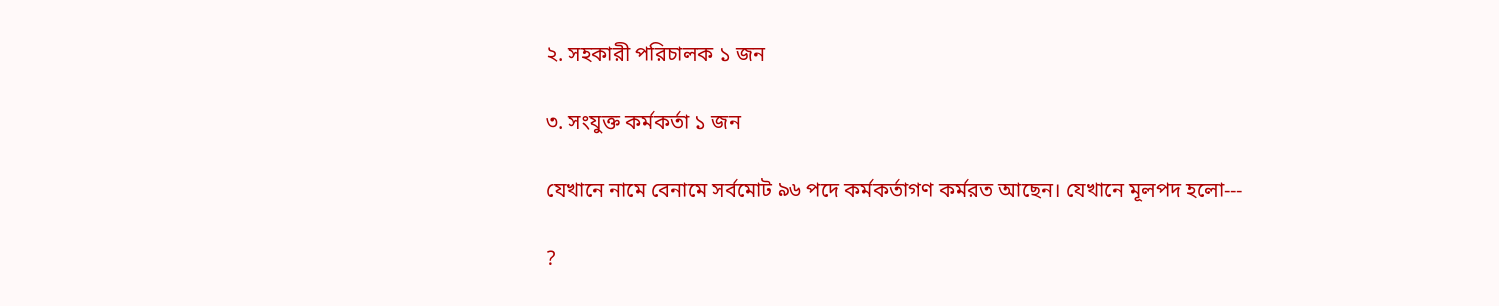২. সহকারী পরিচালক ১ জন

৩. সংযুক্ত কর্মকর্তা ১ জন

যেখানে নামে বেনামে সর্বমোট ৯৬ পদে কর্মকর্তাগণ কর্মরত আছেন। যেখানে মূলপদ হলো---

?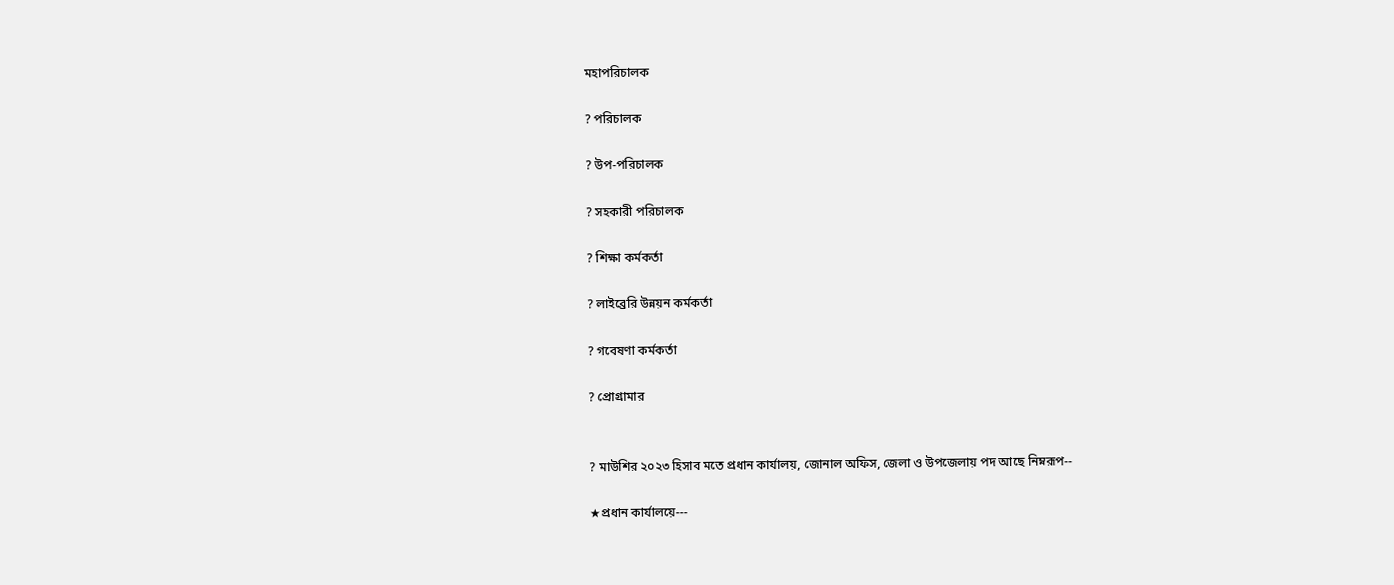মহাপরিচালক

? পরিচালক

? উপ-পরিচালক

? সহকারী পরিচালক

? শিক্ষা কর্মকর্তা

? লাইব্রেরি উন্নয়ন কর্মকর্তা

? গবেষণা কর্মকর্তা

? প্রোগ্রামার


? মাউশির ২০২৩ হিসাব মতে প্রধান কার্যালয়, জোনাল অফিস, জেলা ও উপজেলায় পদ আছে নিম্নরূপ--

★প্রধান কার্যালয়ে---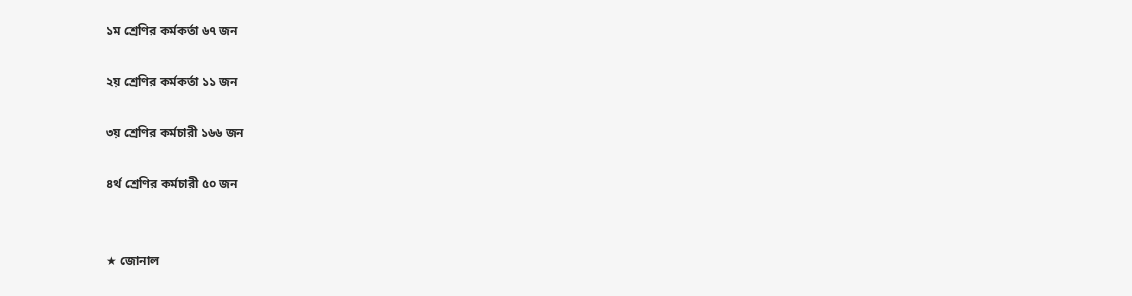১ম শ্রেণির কর্মকর্তা ৬৭ জন

২য় শ্রেণির কর্মকর্তা ১১ জন

৩য় শ্রেণির কর্মচারী ১৬৬ জন

৪র্থ শ্রেণির কর্মচারী ৫০ জন


★ জোনাল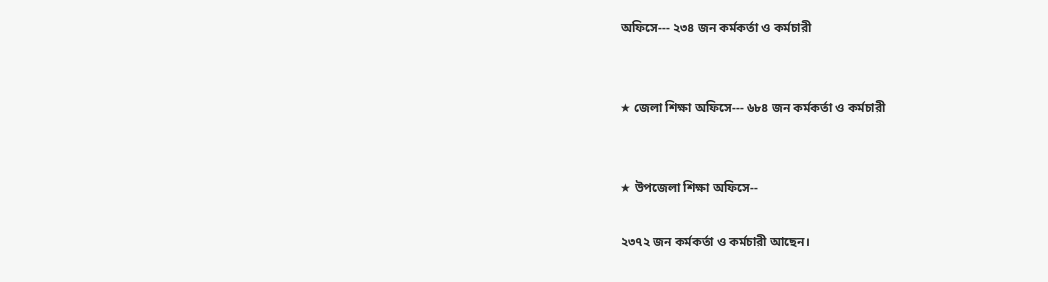অফিসে--- ২৩৪ জন কর্মকর্তা ও কর্মচারী


★ জেলা শিক্ষা অফিসে--- ৬৮৪ জন কর্মকর্তা ও কর্মচারী


★ উপজেলা শিক্ষা অফিসে--

২৩৭২ জন কর্মকর্তা ও কর্মচারী আছেন।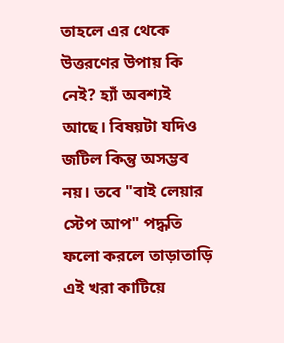তাহলে এর থেকে উত্তরণের উপায় কি নেই? হ্যাঁ অবশ্যই আছে। বিষয়টা যদিও জটিল কিন্তু অসম্ভব নয়। তবে "বাই লেয়ার স্টেপ আপ" পদ্ধতি ফলো করলে তাড়াতাড়ি এই খরা কাটিয়ে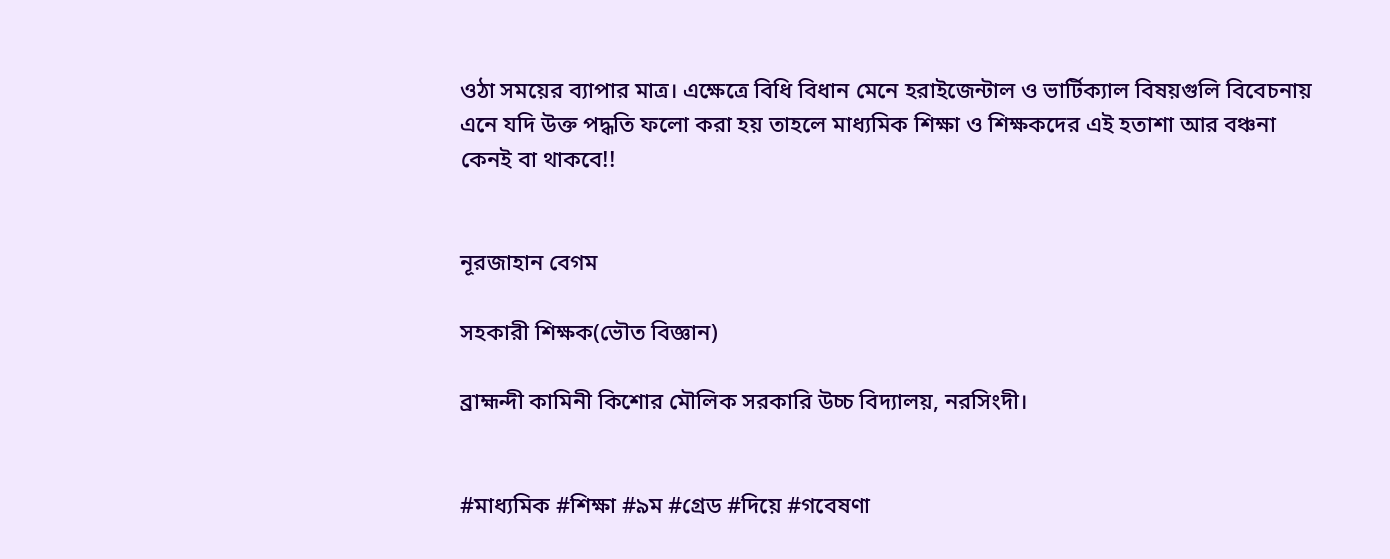ওঠা সময়ের ব্যাপার মাত্র। এক্ষেত্রে বিধি বিধান মেনে হরাইজেন্টাল ও ভার্টিক্যাল বিষয়গুলি বিবেচনায় এনে যদি উক্ত পদ্ধতি ফলো করা হয় তাহলে মাধ্যমিক শিক্ষা ও শিক্ষকদের এই হতাশা আর বঞ্চনা কেনই বা থাকবে!!


নূরজাহান বেগম

সহকারী শিক্ষক(ভৌত বিজ্ঞান)

ব্রাহ্মন্দী কামিনী কিশোর মৌলিক সরকারি উচ্চ বিদ্যালয়, নরসিংদী।


#মাধ্যমিক #শিক্ষা #৯ম #গ্রেড #দিয়ে #গবেষণা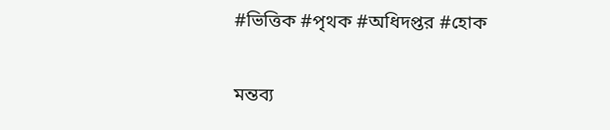#ভিত্তিক #পৃথক #অধিদপ্তর #হোক

মন্তব্য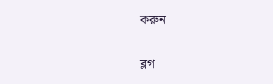করুন

ব্লগ